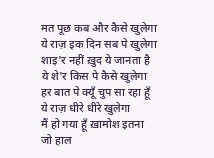मत पूछ कब और कैसे खुलेगा
ये राज़ इक दिन सब पे खुलेगा
शाइ'र नहीं ख़ुद ये जानता है
ये शे'र किस पे कैसे खुलेगा
हर बात पे क्यूँ चुप सा रहा हूँ
ये राज़ धीरे धीरे खुलेगा
मैं हो गया हूँ ख़ामोश इतना
जो हाल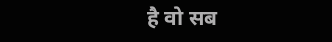है वो सब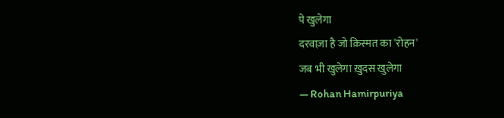पे खुलेगा
दरवाज़ा है जो क़िस्मत का 'रोहन'
जब भी खुलेगा ख़ुदस खुलेगा
— Rohan Hamirpuriya